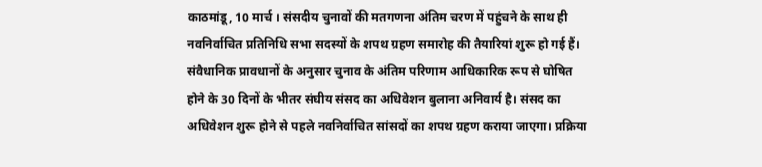काठमांडू, 10 मार्च । संसदीय चुनावों की मतगणना अंतिम चरण में पहुंचने के साथ ही नवनिर्वाचित प्रतिनिधि सभा सदस्यों के शपथ ग्रहण समारोह की तैयारियां शुरू हो गई हैं।
संवैधानिक प्रावधानों के अनुसार चुनाव के अंतिम परिणाम आधिकारिक रूप से घोषित होने के 30 दिनों के भीतर संघीय संसद का अधिवेशन बुलाना अनिवार्य है। संसद का अधिवेशन शुरू होने से पहले नवनिर्वाचित सांसदों का शपथ ग्रहण कराया जाएगा। प्रक्रिया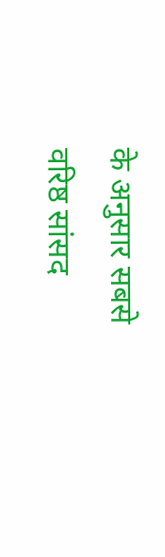के अनुसार सबसे वरिष्ठ सांसद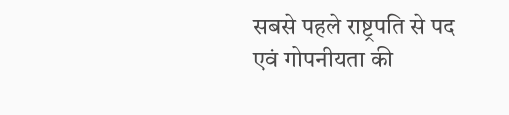सबसे पहले राष्ट्रपति से पद एवं गोपनीयता की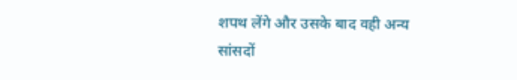शपथ लेंगे और उसके बाद वही अन्य सांसदों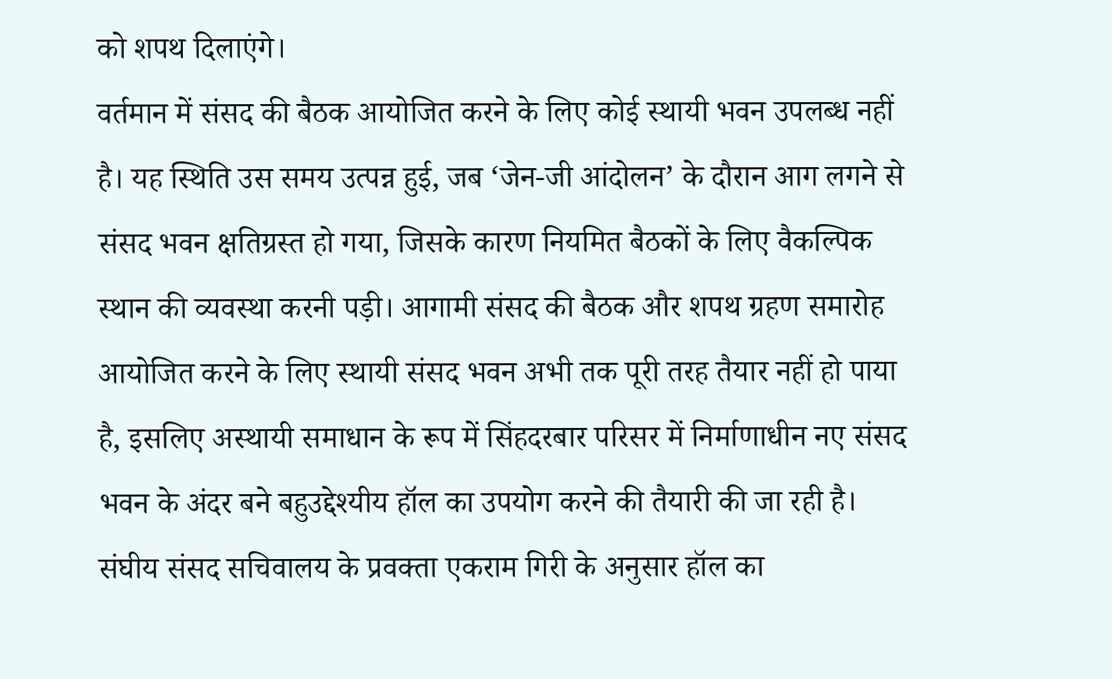को शपथ दिलाएंगे।
वर्तमान में संसद की बैठक आयोजित करने के लिए कोई स्थायी भवन उपलब्ध नहीं है। यह स्थिति उस समय उत्पन्न हुई, जब ‘जेन-जी आंदोलन’ के दौरान आग लगने से संसद भवन क्षतिग्रस्त हो गया, जिसके कारण नियमित बैठकों के लिए वैकल्पिक स्थान की व्यवस्था करनी पड़ी। आगामी संसद की बैठक और शपथ ग्रहण समारोह आयोजित करने के लिए स्थायी संसद भवन अभी तक पूरी तरह तैयार नहीं हो पाया है, इसलिए अस्थायी समाधान के रूप में सिंहदरबार परिसर में निर्माणाधीन नए संसद भवन के अंदर बने बहुउद्देश्यीय हॉल का उपयोग करने की तैयारी की जा रही है।
संघीय संसद सचिवालय के प्रवक्ता एकराम गिरी के अनुसार हॉल का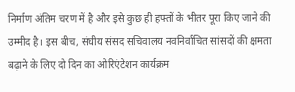निर्माण अंतिम चरण में है और इसे कुछ ही हफ्तों के भीतर पूरा किए जाने की उम्मीद है। इस बीच, संघीय संसद सचिवालय नवनिर्वाचित सांसदों की क्षमता बढ़ाने के लिए दो दिन का ओरिएंटेशन कार्यक्रम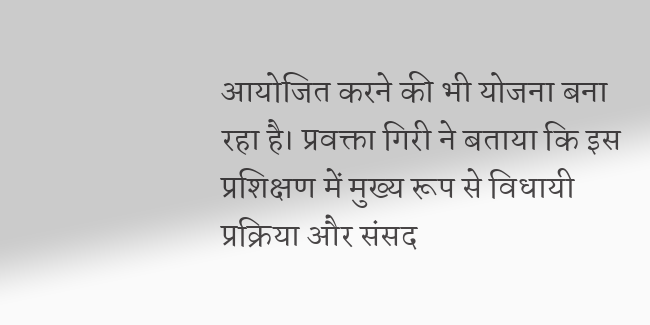आयोजित करने की भी योजना बना रहा है। प्रवक्ता गिरी ने बताया कि इस प्रशिक्षण में मुख्य रूप से विधायी प्रक्रिया और संसद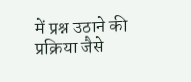में प्रश्न उठाने की प्रक्रिया जैसे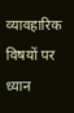व्यावहारिक विषयों पर ध्यान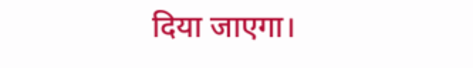दिया जाएगा।